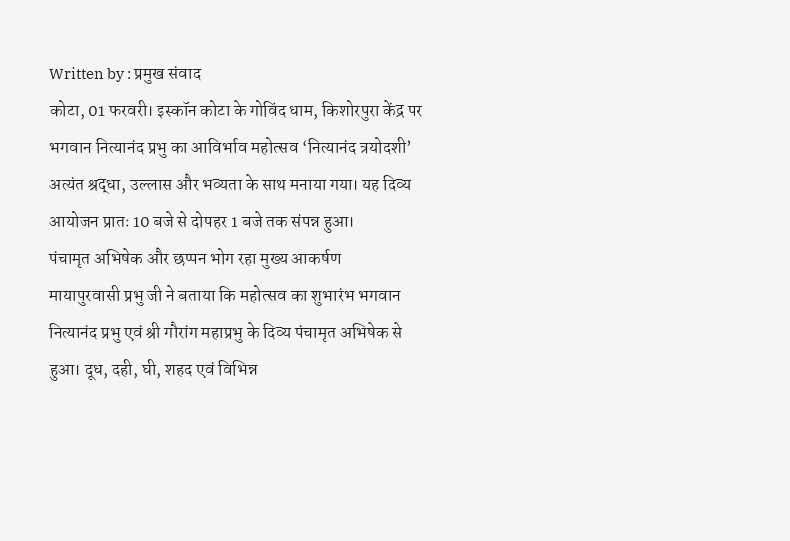Written by : प्रमुख संवाद
कोटा, 01 फरवरी। इस्कॉन कोटा के गोविंद धाम, किशोरपुरा केंद्र पर भगवान नित्यानंद प्रभु का आविर्भाव महोत्सव ‘नित्यानंद त्रयोदशी’ अत्यंत श्रद्धा, उल्लास और भव्यता के साथ मनाया गया। यह दिव्य आयोजन प्रातः 10 बजे से दोपहर 1 बजे तक संपन्न हुआ।
पंचामृत अभिषेक और छप्पन भोग रहा मुख्य आकर्षण
मायापुरवासी प्रभु जी ने बताया कि महोत्सव का शुभारंभ भगवान नित्यानंद प्रभु एवं श्री गौरांग महाप्रभु के दिव्य पंचामृत अभिषेक से हुआ। दूध, दही, घी, शहद एवं विभिन्न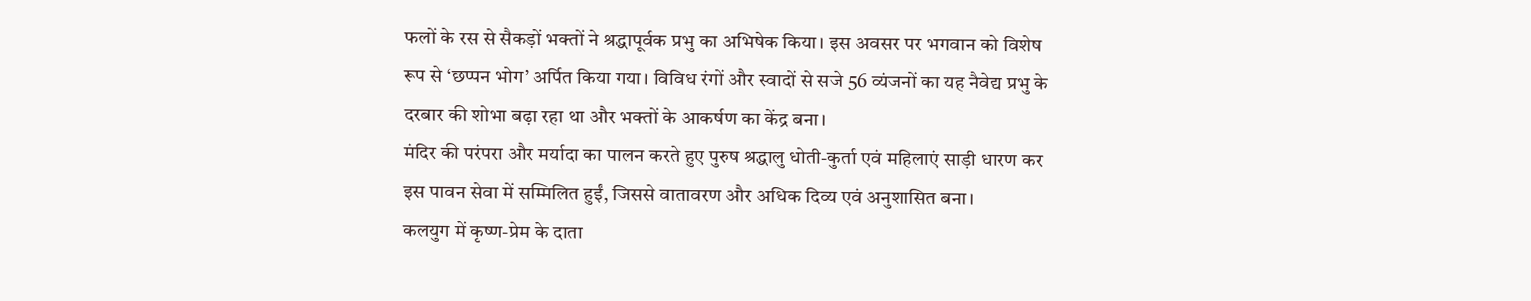फलों के रस से सैकड़ों भक्तों ने श्रद्धापूर्वक प्रभु का अभिषेक किया। इस अवसर पर भगवान को विशेष रूप से ‘छप्पन भोग’ अर्पित किया गया। विविध रंगों और स्वादों से सजे 56 व्यंजनों का यह नैवेद्य प्रभु के दरबार की शोभा बढ़ा रहा था और भक्तों के आकर्षण का केंद्र बना।
मंदिर की परंपरा और मर्यादा का पालन करते हुए पुरुष श्रद्धालु धोती-कुर्ता एवं महिलाएं साड़ी धारण कर इस पावन सेवा में सम्मिलित हुईं, जिससे वातावरण और अधिक दिव्य एवं अनुशासित बना।
कलयुग में कृष्ण-प्रेम के दाता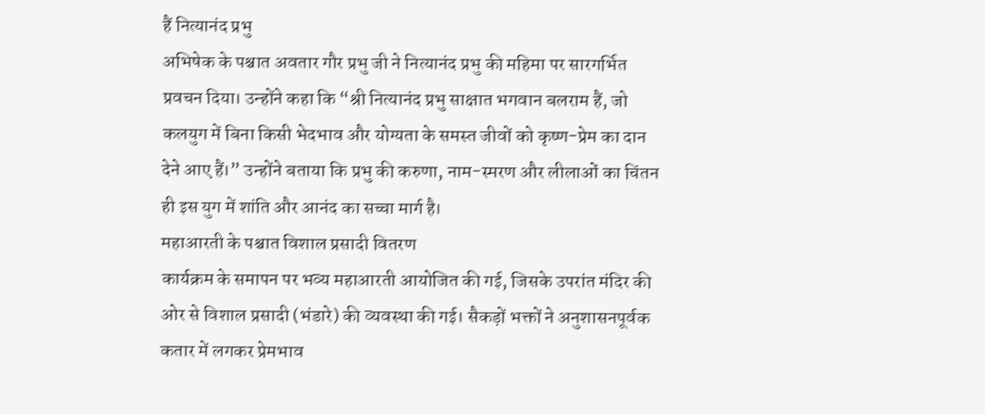हैं नित्यानंद प्रभु
अभिषेक के पश्चात अवतार गौर प्रभु जी ने नित्यानंद प्रभु की महिमा पर सारगर्भित प्रवचन दिया। उन्होंने कहा कि “श्री नित्यानंद प्रभु साक्षात भगवान बलराम हैं, जो कलयुग में बिना किसी भेदभाव और योग्यता के समस्त जीवों को कृष्ण-प्रेम का दान देने आए हैं।” उन्होंने बताया कि प्रभु की करुणा, नाम-स्मरण और लीलाओं का चिंतन ही इस युग में शांति और आनंद का सच्चा मार्ग है।
महाआरती के पश्चात विशाल प्रसादी वितरण
कार्यक्रम के समापन पर भव्य महाआरती आयोजित की गई, जिसके उपरांत मंदिर की ओर से विशाल प्रसादी (भंडारे) की व्यवस्था की गई। सैकड़ों भक्तों ने अनुशासनपूर्वक कतार में लगकर प्रेमभाव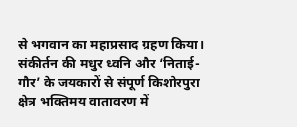से भगवान का महाप्रसाद ग्रहण किया। संकीर्तन की मधुर ध्वनि और ‘निताई-गौर’ के जयकारों से संपूर्ण किशोरपुरा क्षेत्र भक्तिमय वातावरण में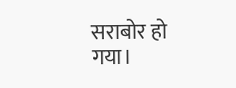सराबोर हो गया।